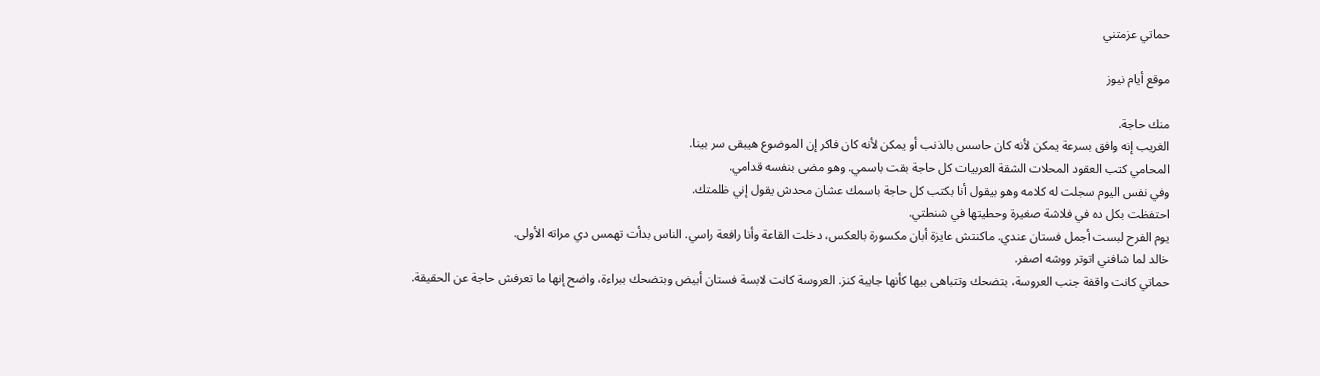حماتي عزمتني

موقع أيام نيوز

منك حاجة.
الغريب إنه وافق بسرعة يمكن لأنه كان حاسس بالذنب أو يمكن لأنه كان فاكر إن الموضوع هيبقى سر بينا.
المحامي كتب العقود المحلات الشقة العربيات كل حاجة بقت باسمي. وهو مضى بنفسه قدامي.
وفي نفس اليوم سجلت له كلامه وهو بيقول أنا بكتب كل حاجة باسمك عشان محدش يقول إني ظلمتك.
احتفظت بكل ده في فلاشة صغيرة وحطيتها في شنطتي.
يوم الفرح لبست أجمل فستان عندي. ماكنتش عايزة أبان مکسورة بالعكس، دخلت القاعة وأنا رافعة راسي. الناس بدأت تهمس دي مراته الأولى.
خالد لما شافني اتوتر ووشه اصفر.
حماتي كانت واقفة جنب العروسة، بتضحك وتتباهى بيها كأنها جايبة كنز. العروسة كانت لابسة فستان أبيض وبتضحك ببراءة، واضح إنها ما تعرفش حاجة عن الحقيقة.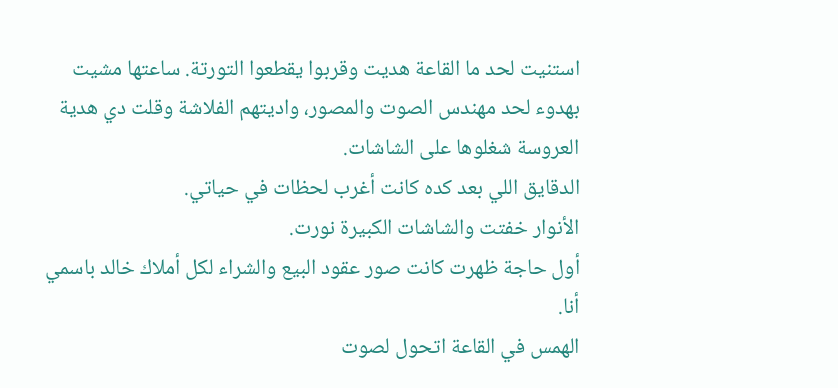استنيت لحد ما القاعة هديت وقربوا يقطعوا التورتة. ساعتها مشيت بهدوء لحد مهندس الصوت والمصور، واديتهم الفلاشة وقلت دي هدية العروسة شغلوها على الشاشات.
الدقايق اللي بعد كده كانت أغرب لحظات في حياتي.
الأنوار خفتت والشاشات الكبيرة نورت.
أول حاجة ظهرت كانت صور عقود البيع والشراء لكل أملاك خالد باسمي أنا.
الهمس في القاعة اتحول لصوت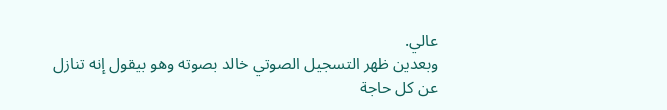عالي.
وبعدين ظهر التسجيل الصوتي خالد بصوته وهو بيقول إنه تنازل عن كل حاجة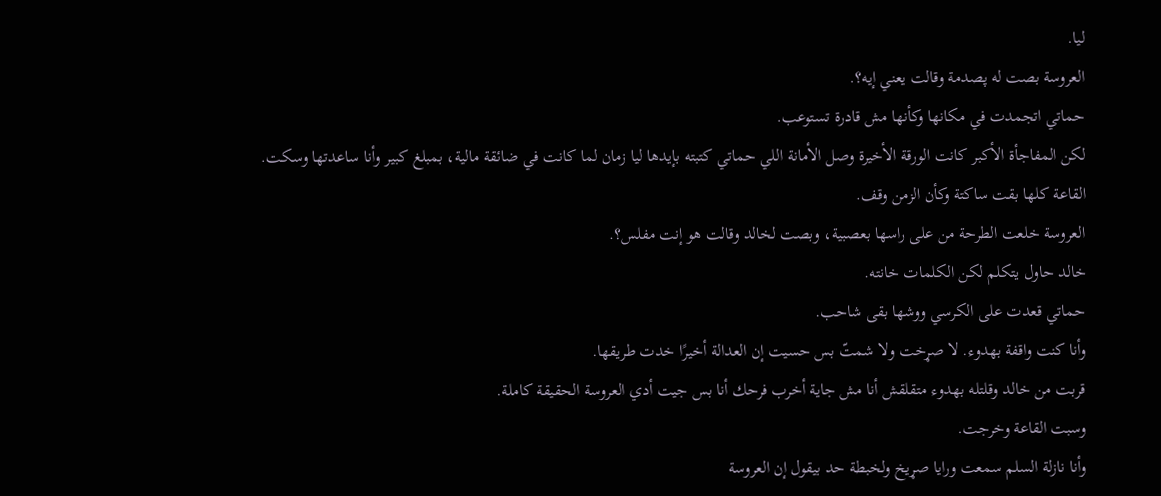ليا.
العروسة بصت له پصدمة وقالت يعني إيه؟.
حماتي اتجمدت في مكانها وكأنها مش قادرة تستوعب.
لكن المفاجأة الأكبر كانت الورقة الأخيرة وصل الأمانة اللي حماتي كتبته بإيدها ليا زمان لما كانت في ضائقة مالية، بمبلغ كبير وأنا ساعدتها وسكت.
القاعة كلها بقت ساكتة وكأن الزمن وقف.
العروسة خلعت الطرحة من على راسها بعصبية، وبصت لخالد وقالت هو إنت مفلس؟.
خالد حاول يتكلم لكن الكلمات خانته.
حماتي قعدت على الكرسي ووشها بقى شاحب.
وأنا كنت واقفة بهدوء. لا صړخت ولا شمتّ بس حسيت إن العدالة أخيرًا خدت طريقها.
قربت من خالد وقلتله بهدوء متقلقش أنا مش جاية أخرب فرحك أنا بس جيت أدي العروسة الحقيقة كاملة.
وسبت القاعة وخرجت.
وأنا نازلة السلم سمعت ورايا صړيخ ولخبطة حد بيقول إن العروسة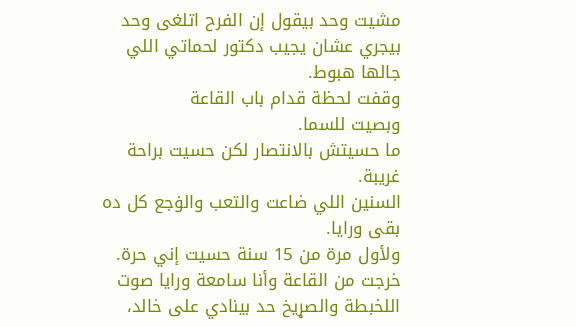مشيت وحد بيقول إن الفرح اتلغى وحد بيجري عشان يجيب دكتور لحماتي اللي جالها هبوط.
وقفت لحظة قدام باب القاعة
وبصيت للسما.
ما حسيتش بالانتصار لكن حسيت براحة غريبة.
السنين اللي ضاعت والتعب والۏجع كل ده بقى ورايا.
ولأول مرة من 15 سنة حسيت إني حرة.
خرجت من القاعة وأنا سامعة ورايا صوت اللخبطة والصړيخ حد بينادي على خالد،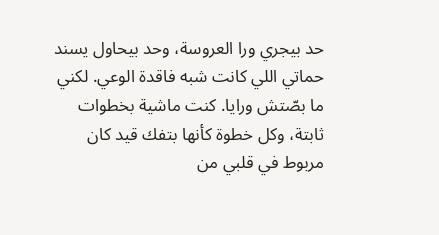حد بيجري ورا العروسة، وحد بيحاول يسند حماتي اللي كانت شبه فاقدة الوعي. لكني ما بصّتش ورايا. كنت ماشية بخطوات ثابتة، وكل خطوة كأنها بتفك قيد كان مربوط في قلبي من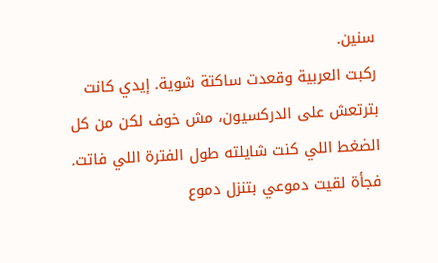سنين.
ركبت العربية وقعدت ساكتة شوية. إيدي كانت بترتعش على الدركسيون، مش خوف لكن من كل الضغط اللي كنت شايلته طول الفترة اللي فاتت. فجأة لقيت دموعي بتنزل دموع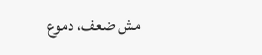مش ضعف، دموع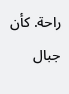راحة. كأن جبال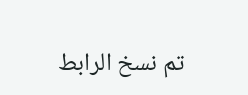تم نسخ الرابط